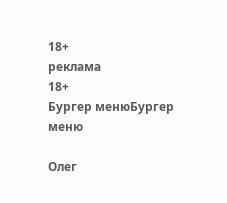18+
реклама
18+
Бургер менюБургер меню

Олег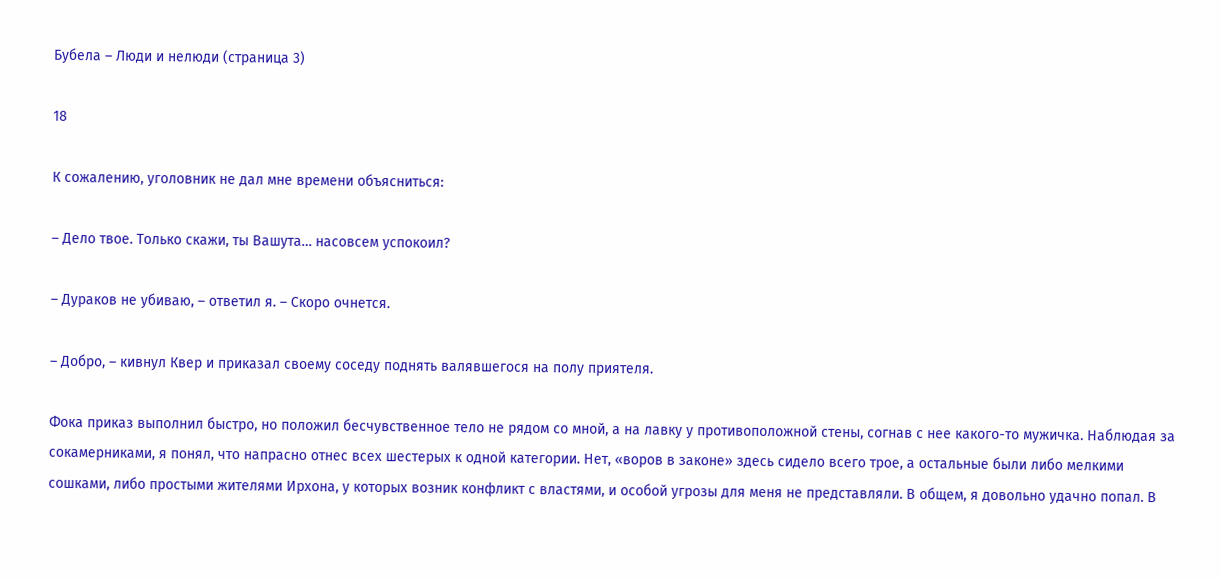Бубела – Люди и нелюди (страница 3)

18

К сожалению, уголовник не дал мне времени объясниться:

– Дело твое. Только скажи, ты Вашута… насовсем успокоил?

– Дураков не убиваю, – ответил я. – Скоро очнется.

– Добро, – кивнул Квер и приказал своему соседу поднять валявшегося на полу приятеля.

Фока приказ выполнил быстро, но положил бесчувственное тело не рядом со мной, а на лавку у противоположной стены, согнав с нее какого-то мужичка. Наблюдая за сокамерниками, я понял, что напрасно отнес всех шестерых к одной категории. Нет, «воров в законе» здесь сидело всего трое, а остальные были либо мелкими сошками, либо простыми жителями Ирхона, у которых возник конфликт с властями, и особой угрозы для меня не представляли. В общем, я довольно удачно попал. В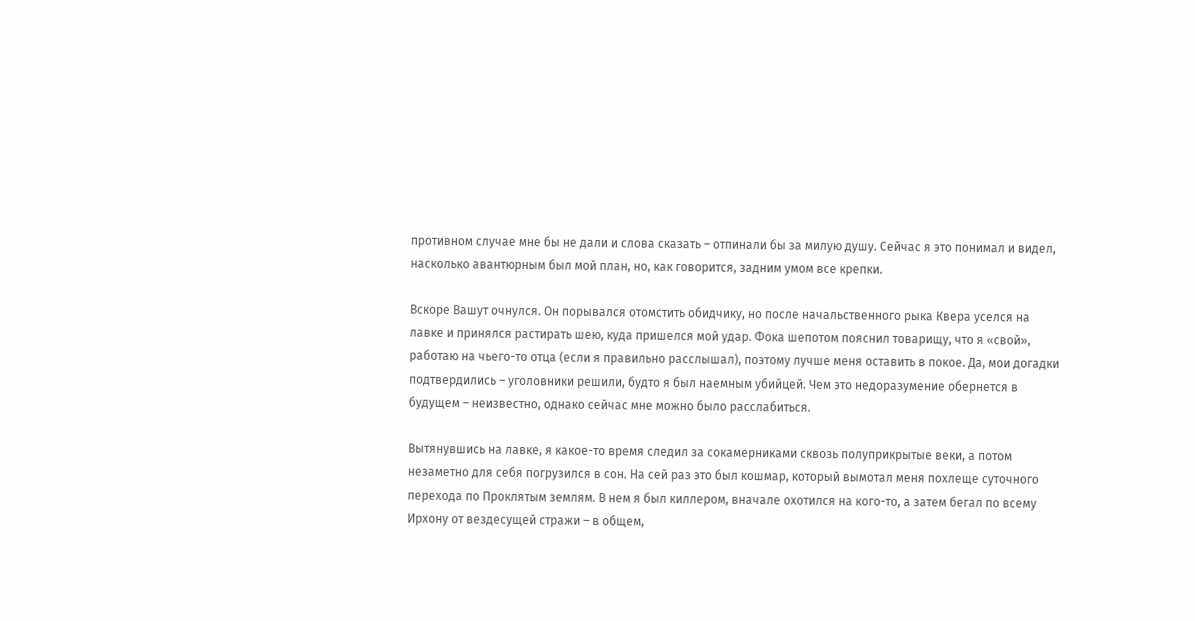противном случае мне бы не дали и слова сказать – отпинали бы за милую душу. Сейчас я это понимал и видел, насколько авантюрным был мой план, но, как говорится, задним умом все крепки.

Вскоре Вашут очнулся. Он порывался отомстить обидчику, но после начальственного рыка Квера уселся на лавке и принялся растирать шею, куда пришелся мой удар. Фока шепотом пояснил товарищу, что я «свой», работаю на чьего-то отца (если я правильно расслышал), поэтому лучше меня оставить в покое. Да, мои догадки подтвердились – уголовники решили, будто я был наемным убийцей. Чем это недоразумение обернется в будущем – неизвестно, однако сейчас мне можно было расслабиться.

Вытянувшись на лавке, я какое-то время следил за сокамерниками сквозь полуприкрытые веки, а потом незаметно для себя погрузился в сон. На сей раз это был кошмар, который вымотал меня похлеще суточного перехода по Проклятым землям. В нем я был киллером, вначале охотился на кого-то, а затем бегал по всему Ирхону от вездесущей стражи – в общем,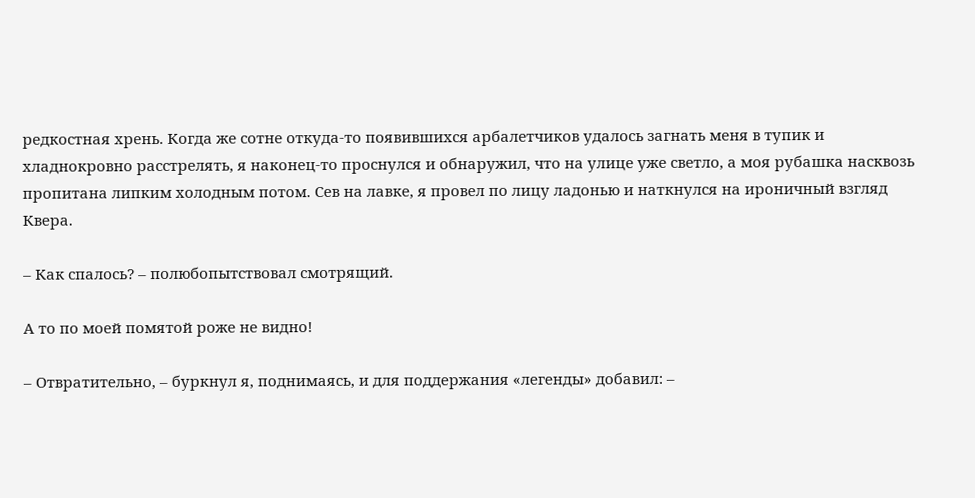редкостная хрень. Когда же сотне откуда-то появившихся арбалетчиков удалось загнать меня в тупик и хладнокровно расстрелять, я наконец-то проснулся и обнаружил, что на улице уже светло, а моя рубашка насквозь пропитана липким холодным потом. Сев на лавке, я провел по лицу ладонью и наткнулся на ироничный взгляд Квера.

– Как спалось? – полюбопытствовал смотрящий.

А то по моей помятой роже не видно!

– Отвратительно, – буркнул я, поднимаясь, и для поддержания «легенды» добавил: –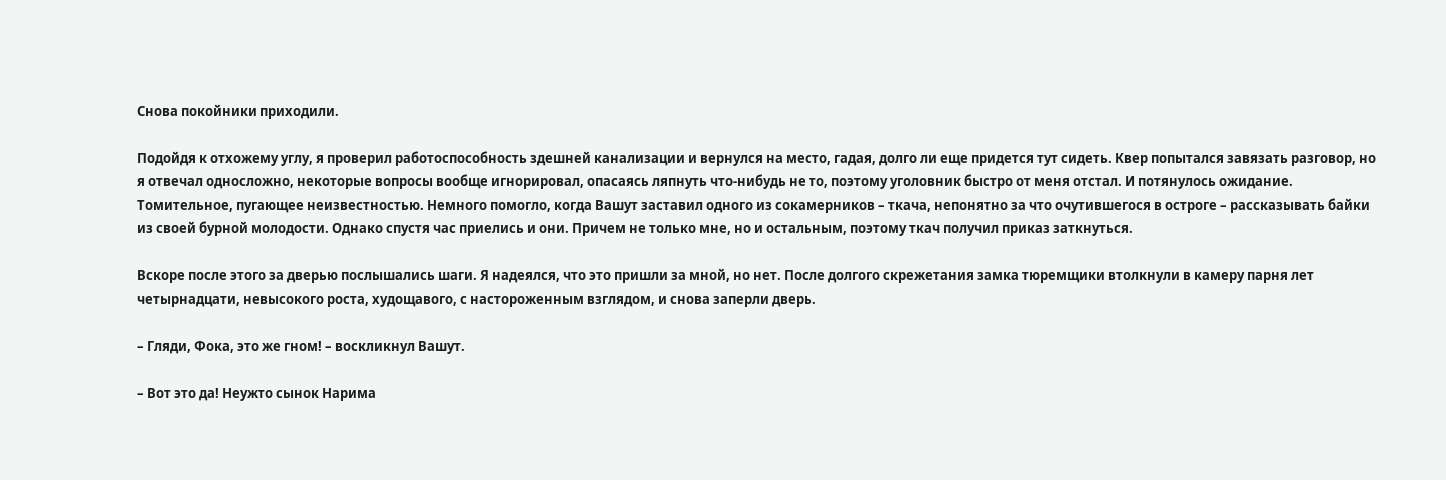Снова покойники приходили.

Подойдя к отхожему углу, я проверил работоспособность здешней канализации и вернулся на место, гадая, долго ли еще придется тут сидеть. Квер попытался завязать разговор, но я отвечал односложно, некоторые вопросы вообще игнорировал, опасаясь ляпнуть что-нибудь не то, поэтому уголовник быстро от меня отстал. И потянулось ожидание. Томительное, пугающее неизвестностью. Немного помогло, когда Вашут заставил одного из сокамерников – ткача, непонятно за что очутившегося в остроге – рассказывать байки из своей бурной молодости. Однако спустя час приелись и они. Причем не только мне, но и остальным, поэтому ткач получил приказ заткнуться.

Вскоре после этого за дверью послышались шаги. Я надеялся, что это пришли за мной, но нет. После долгого скрежетания замка тюремщики втолкнули в камеру парня лет четырнадцати, невысокого роста, худощавого, с настороженным взглядом, и снова заперли дверь.

– Гляди, Фока, это же гном! – воскликнул Вашут.

– Вот это да! Неужто сынок Нарима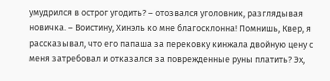умудрился в острог угодить? – отозвался уголовник, разглядывая новичка. – Воистину, Хинэль ко мне благосклонна! Помнишь, Квер, я рассказывал, что его папаша за перековку кинжала двойную цену с меня затребовал и отказался за поврежденные руны платить? Эх,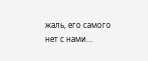жаль, его самого нет с нами…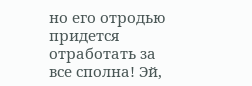но его отродью придется отработать за все сполна! Эй,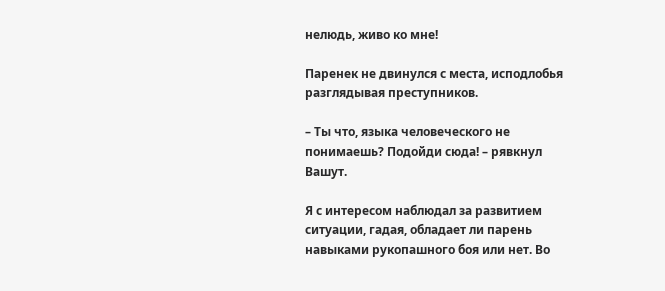нелюдь, живо ко мне!

Паренек не двинулся с места, исподлобья разглядывая преступников.

– Ты что, языка человеческого не понимаешь? Подойди сюда! – рявкнул Вашут.

Я с интересом наблюдал за развитием ситуации, гадая, обладает ли парень навыками рукопашного боя или нет. Во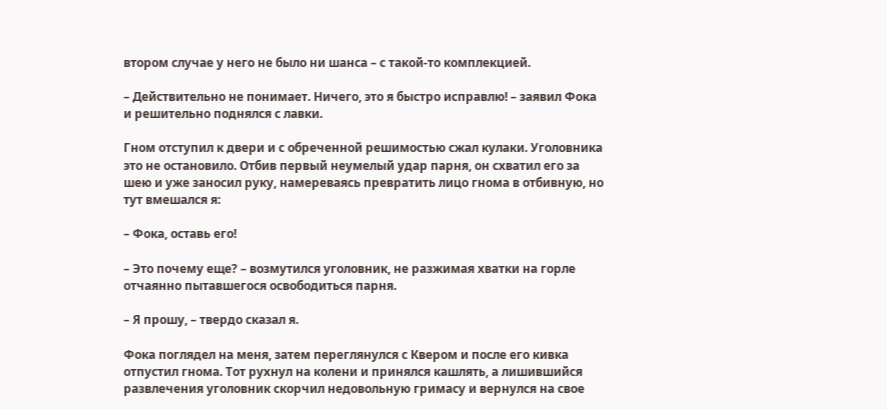втором случае у него не было ни шанса – с такой-то комплекцией.

– Действительно не понимает. Ничего, это я быстро исправлю! – заявил Фока и решительно поднялся с лавки.

Гном отступил к двери и с обреченной решимостью сжал кулаки. Уголовника это не остановило. Отбив первый неумелый удар парня, он схватил его за шею и уже заносил руку, намереваясь превратить лицо гнома в отбивную, но тут вмешался я:

– Фока, оставь его!

– Это почему еще? – возмутился уголовник, не разжимая хватки на горле отчаянно пытавшегося освободиться парня.

– Я прошу, – твердо сказал я.

Фока поглядел на меня, затем переглянулся с Квером и после его кивка отпустил гнома. Тот рухнул на колени и принялся кашлять, а лишившийся развлечения уголовник скорчил недовольную гримасу и вернулся на свое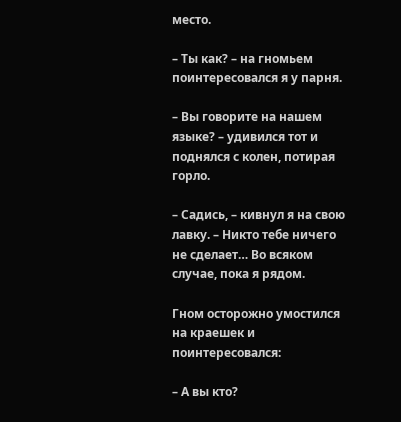место.

– Ты как? – на гномьем поинтересовался я у парня.

– Вы говорите на нашем языке? – удивился тот и поднялся с колен, потирая горло.

– Садись, – кивнул я на свою лавку. – Никто тебе ничего не сделает… Во всяком случае, пока я рядом.

Гном осторожно умостился на краешек и поинтересовался:

– А вы кто?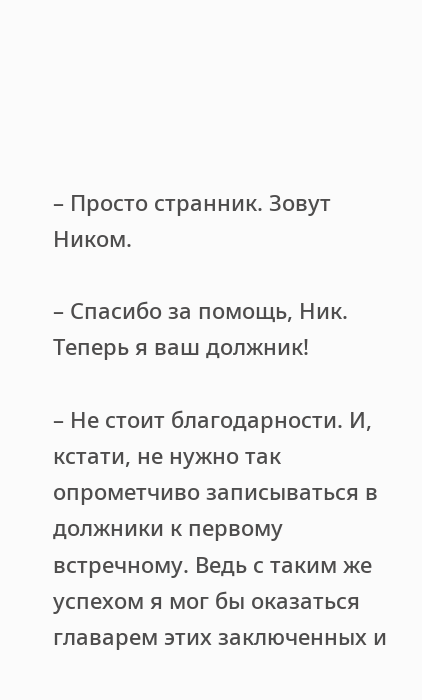– Просто странник. Зовут Ником.

– Спасибо за помощь, Ник. Теперь я ваш должник!

– Не стоит благодарности. И, кстати, не нужно так опрометчиво записываться в должники к первому встречному. Ведь с таким же успехом я мог бы оказаться главарем этих заключенных и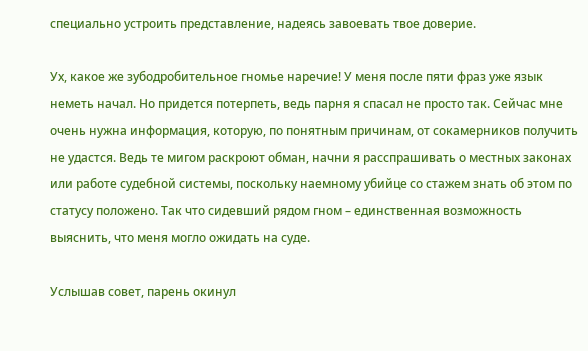специально устроить представление, надеясь завоевать твое доверие.

Ух, какое же зубодробительное гномье наречие! У меня после пяти фраз уже язык неметь начал. Но придется потерпеть, ведь парня я спасал не просто так. Сейчас мне очень нужна информация, которую, по понятным причинам, от сокамерников получить не удастся. Ведь те мигом раскроют обман, начни я расспрашивать о местных законах или работе судебной системы, поскольку наемному убийце со стажем знать об этом по статусу положено. Так что сидевший рядом гном – единственная возможность выяснить, что меня могло ожидать на суде.

Услышав совет, парень окинул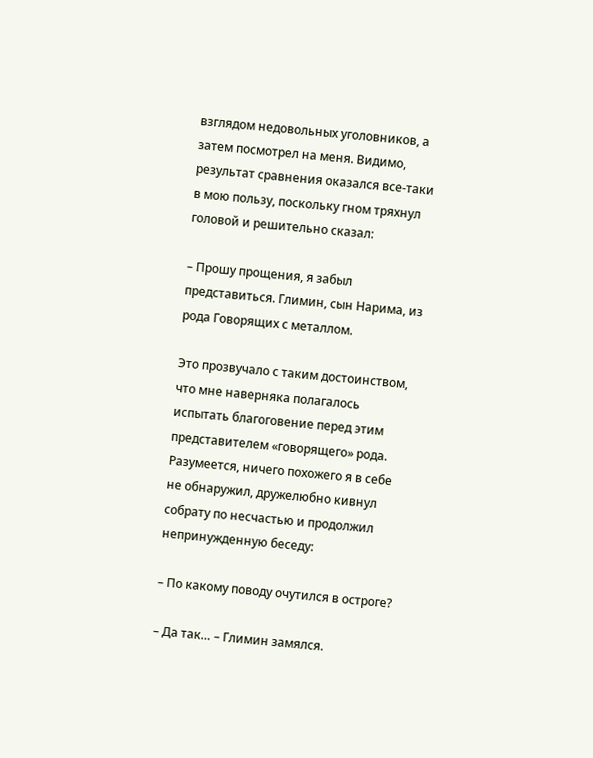взглядом недовольных уголовников, а затем посмотрел на меня. Видимо, результат сравнения оказался все-таки в мою пользу, поскольку гном тряхнул головой и решительно сказал:

– Прошу прощения, я забыл представиться. Глимин, сын Нарима, из рода Говорящих с металлом.

Это прозвучало с таким достоинством, что мне наверняка полагалось испытать благоговение перед этим представителем «говорящего» рода. Разумеется, ничего похожего я в себе не обнаружил, дружелюбно кивнул собрату по несчастью и продолжил непринужденную беседу:

– По какому поводу очутился в остроге?

– Да так… – Глимин замялся.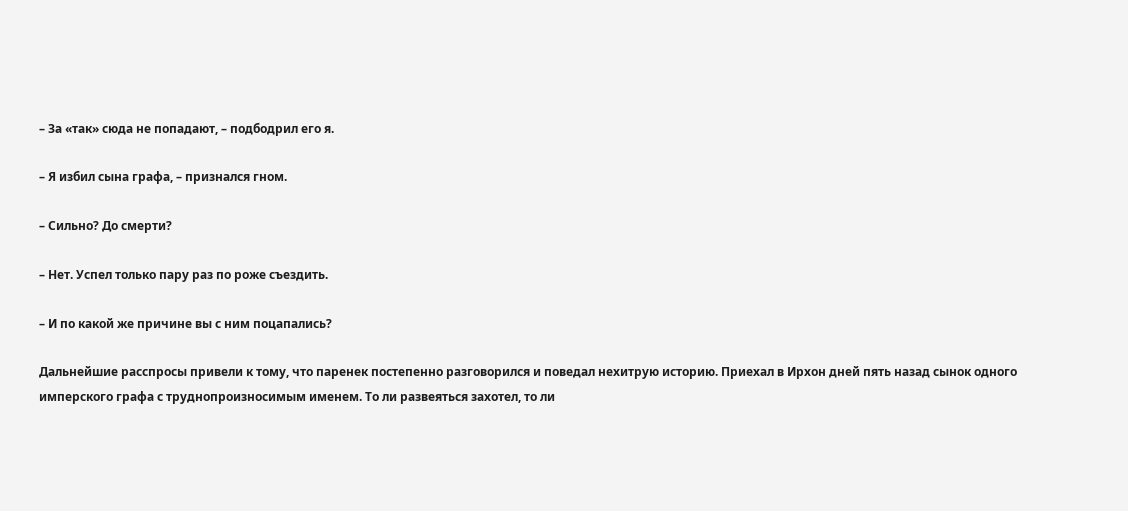– За «так» сюда не попадают, – подбодрил его я.

– Я избил сына графа, – признался гном.

– Сильно? До смерти?

– Нет. Успел только пару раз по роже съездить.

– И по какой же причине вы с ним поцапались?

Дальнейшие расспросы привели к тому, что паренек постепенно разговорился и поведал нехитрую историю. Приехал в Ирхон дней пять назад сынок одного имперского графа с труднопроизносимым именем. То ли развеяться захотел, то ли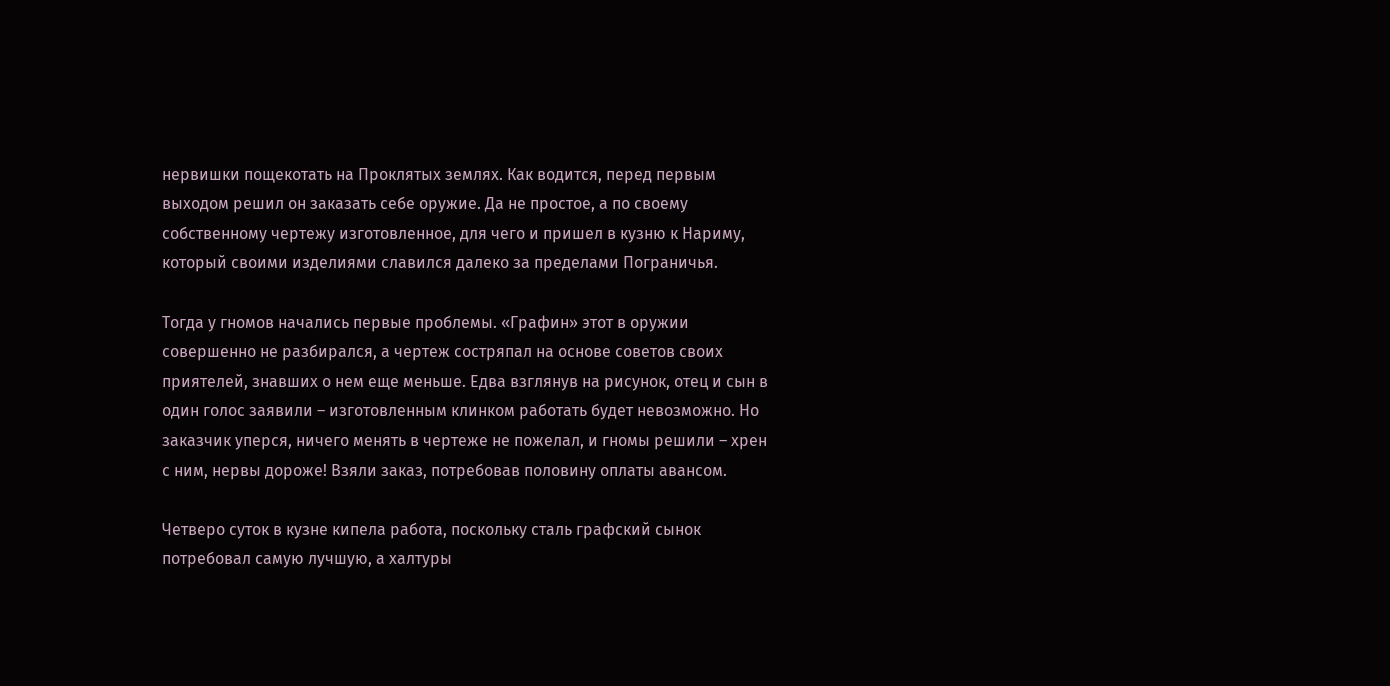нервишки пощекотать на Проклятых землях. Как водится, перед первым выходом решил он заказать себе оружие. Да не простое, а по своему собственному чертежу изготовленное, для чего и пришел в кузню к Нариму, который своими изделиями славился далеко за пределами Пограничья.

Тогда у гномов начались первые проблемы. «Графин» этот в оружии совершенно не разбирался, а чертеж состряпал на основе советов своих приятелей, знавших о нем еще меньше. Едва взглянув на рисунок, отец и сын в один голос заявили – изготовленным клинком работать будет невозможно. Но заказчик уперся, ничего менять в чертеже не пожелал, и гномы решили – хрен с ним, нервы дороже! Взяли заказ, потребовав половину оплаты авансом.

Четверо суток в кузне кипела работа, поскольку сталь графский сынок потребовал самую лучшую, а халтуры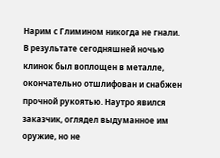Нарим с Глимином никогда не гнали. В результате сегодняшней ночью клинок был воплощен в металле, окончательно отшлифован и снабжен прочной рукоятью. Наутро явился заказчик, оглядел выдуманное им оружие, но не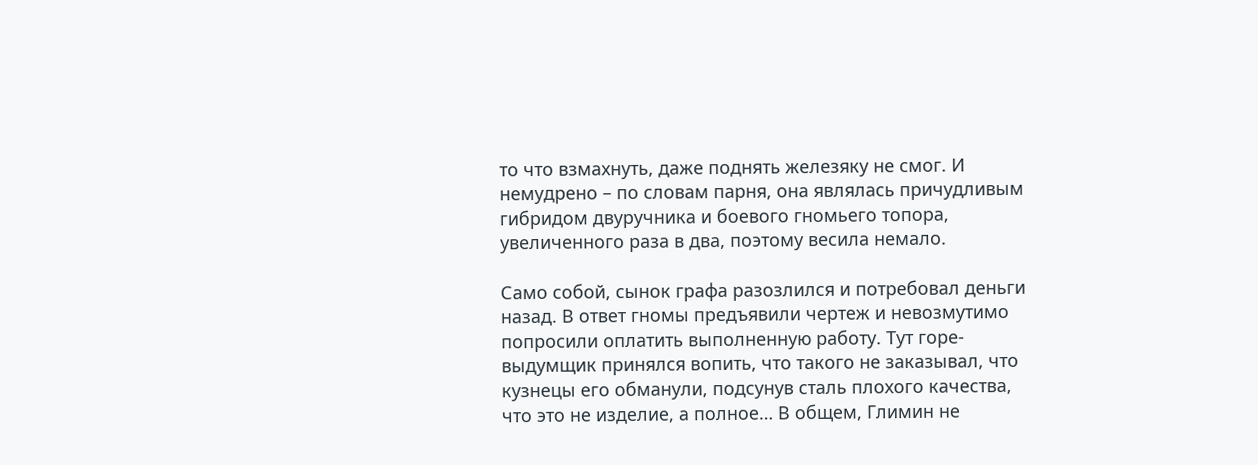то что взмахнуть, даже поднять железяку не смог. И немудрено – по словам парня, она являлась причудливым гибридом двуручника и боевого гномьего топора, увеличенного раза в два, поэтому весила немало.

Само собой, сынок графа разозлился и потребовал деньги назад. В ответ гномы предъявили чертеж и невозмутимо попросили оплатить выполненную работу. Тут горе-выдумщик принялся вопить, что такого не заказывал, что кузнецы его обманули, подсунув сталь плохого качества, что это не изделие, а полное… В общем, Глимин не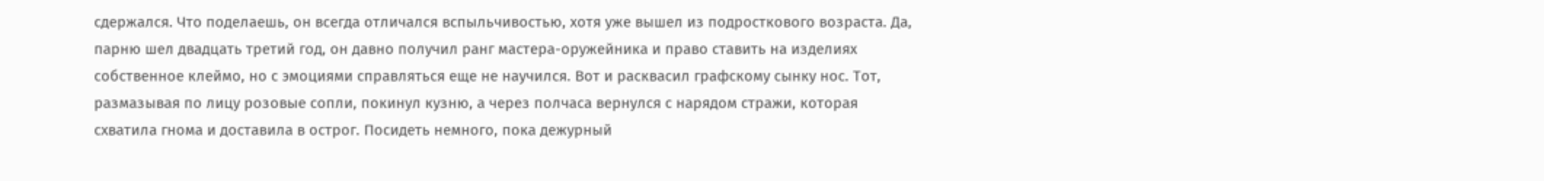сдержался. Что поделаешь, он всегда отличался вспыльчивостью, хотя уже вышел из подросткового возраста. Да, парню шел двадцать третий год, он давно получил ранг мастера-оружейника и право ставить на изделиях собственное клеймо, но с эмоциями справляться еще не научился. Вот и расквасил графскому сынку нос. Тот, размазывая по лицу розовые сопли, покинул кузню, а через полчаса вернулся с нарядом стражи, которая схватила гнома и доставила в острог. Посидеть немного, пока дежурный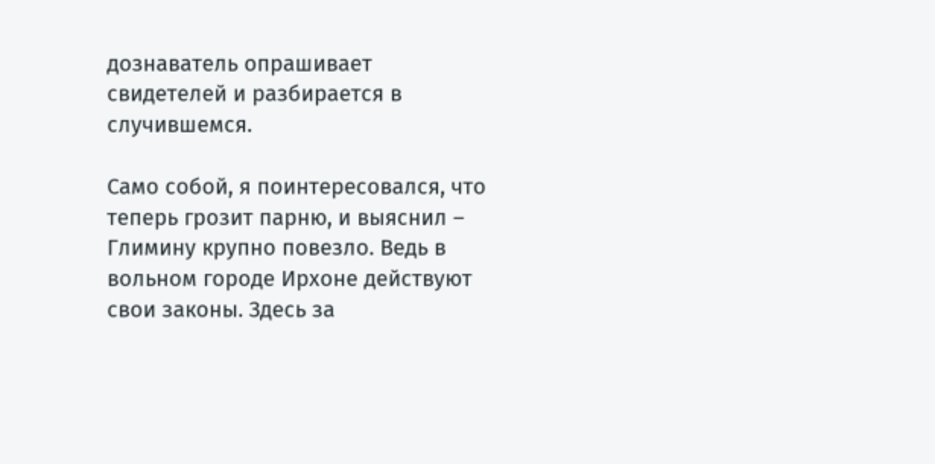дознаватель опрашивает свидетелей и разбирается в случившемся.

Само собой, я поинтересовался, что теперь грозит парню, и выяснил – Глимину крупно повезло. Ведь в вольном городе Ирхоне действуют свои законы. Здесь за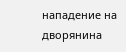нападение на дворянина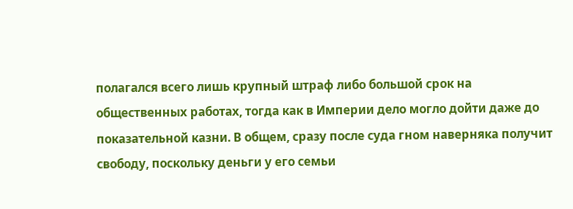полагался всего лишь крупный штраф либо большой срок на общественных работах, тогда как в Империи дело могло дойти даже до показательной казни. В общем, сразу после суда гном наверняка получит свободу, поскольку деньги у его семьи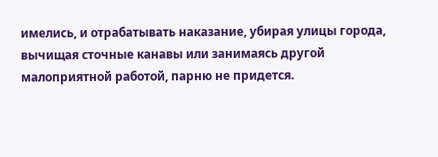имелись, и отрабатывать наказание, убирая улицы города, вычищая сточные канавы или занимаясь другой малоприятной работой, парню не придется.